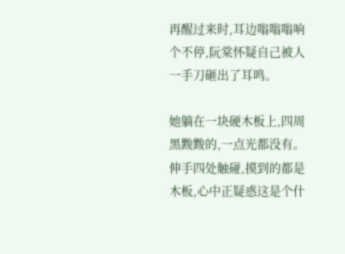再醒过来时,耳边嗡嗡嗡响个不停,阮棠怀疑自己被人一手刀砸出了耳鸣。

她躺在一块硬木板上,四周黑黢黢的,一点光都没有。伸手四处触碰,摸到的都是木板,心中正疑惑这是个什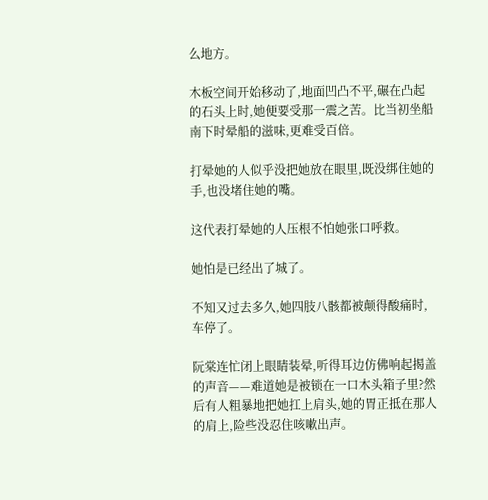么地方。

木板空间开始移动了,地面凹凸不平,碾在凸起的石头上时,她便要受那一震之苦。比当初坐船南下时晕船的滋味,更难受百倍。

打晕她的人似乎没把她放在眼里,既没绑住她的手,也没堵住她的嘴。

这代表打晕她的人压根不怕她张口呼救。

她怕是已经出了城了。

不知又过去多久,她四肢八骸都被颠得酸痛时,车停了。

阮棠连忙闭上眼睛装晕,听得耳边仿佛响起揭盖的声音——难道她是被锁在一口木头箱子里?然后有人粗暴地把她扛上肩头,她的胃正抵在那人的肩上,险些没忍住咳嗽出声。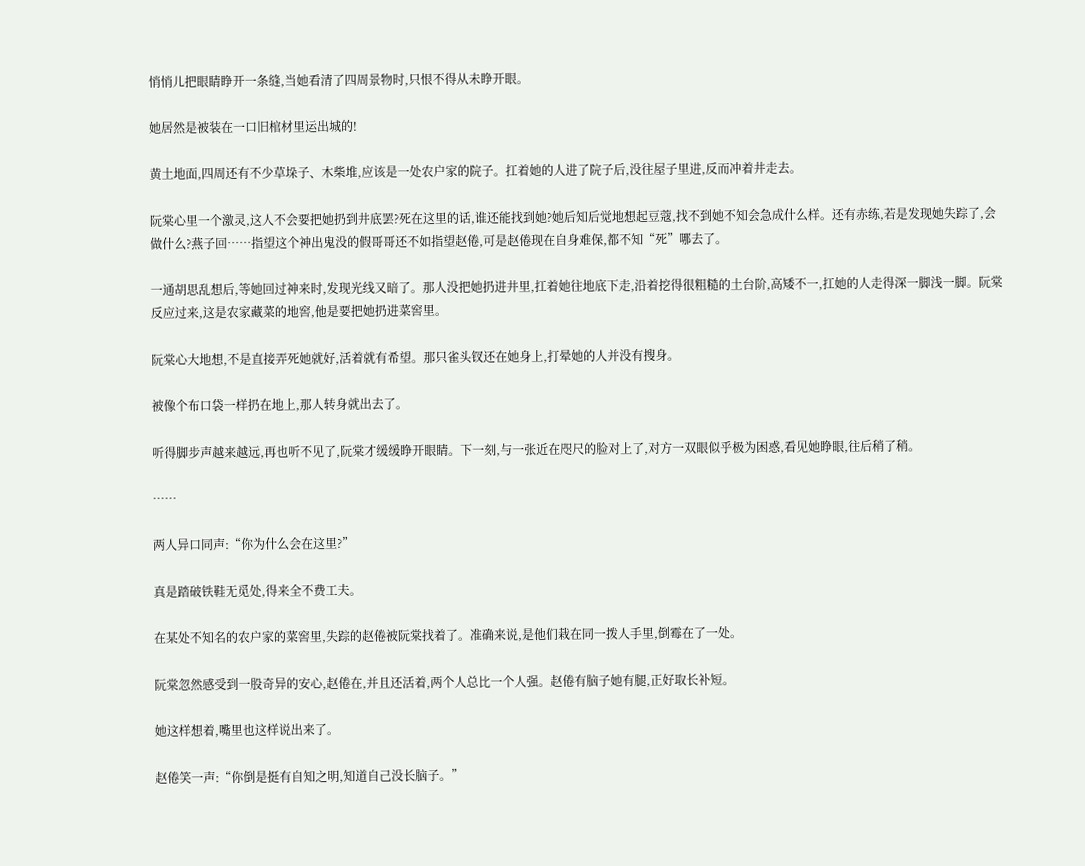悄悄儿把眼睛睁开一条缝,当她看清了四周景物时,只恨不得从未睁开眼。

她居然是被装在一口旧棺材里运出城的!

黄土地面,四周还有不少草垛子、木柴堆,应该是一处农户家的院子。扛着她的人进了院子后,没往屋子里进,反而冲着井走去。

阮棠心里一个激灵,这人不会要把她扔到井底罢?死在这里的话,谁还能找到她?她后知后觉地想起豆蔻,找不到她不知会急成什么样。还有赤练,若是发现她失踪了,会做什么?燕子回……指望这个神出鬼没的假哥哥还不如指望赵倦,可是赵倦现在自身难保,都不知“死”哪去了。

一通胡思乱想后,等她回过神来时,发现光线又暗了。那人没把她扔进井里,扛着她往地底下走,沿着挖得很粗糙的土台阶,高矮不一,扛她的人走得深一脚浅一脚。阮棠反应过来,这是农家藏菜的地窖,他是要把她扔进菜窖里。

阮棠心大地想,不是直接弄死她就好,活着就有希望。那只雀头钗还在她身上,打晕她的人并没有搜身。

被像个布口袋一样扔在地上,那人转身就出去了。

听得脚步声越来越远,再也听不见了,阮棠才缓缓睁开眼睛。下一刻,与一张近在咫尺的脸对上了,对方一双眼似乎极为困惑,看见她睁眼,往后稍了稍。

……

两人异口同声:“你为什么会在这里?”

真是踏破铁鞋无觅处,得来全不费工夫。

在某处不知名的农户家的菜窖里,失踪的赵倦被阮棠找着了。准确来说,是他们栽在同一拨人手里,倒霉在了一处。

阮棠忽然感受到一股奇异的安心,赵倦在,并且还活着,两个人总比一个人强。赵倦有脑子她有腿,正好取长补短。

她这样想着,嘴里也这样说出来了。

赵倦笑一声:“你倒是挺有自知之明,知道自己没长脑子。”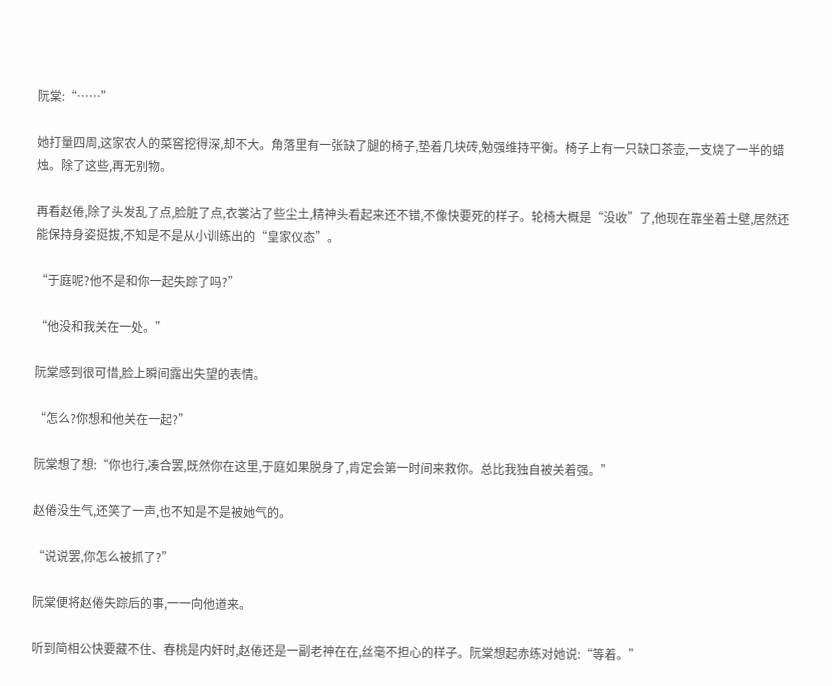阮棠:“……”

她打量四周,这家农人的菜窖挖得深,却不大。角落里有一张缺了腿的椅子,垫着几块砖,勉强维持平衡。椅子上有一只缺口茶壶,一支烧了一半的蜡烛。除了这些,再无别物。

再看赵倦,除了头发乱了点,脸脏了点,衣裳沾了些尘土,精神头看起来还不错,不像快要死的样子。轮椅大概是“没收”了,他现在靠坐着土壁,居然还能保持身姿挺拔,不知是不是从小训练出的“皇家仪态”。

“于庭呢?他不是和你一起失踪了吗?”

“他没和我关在一处。”

阮棠感到很可惜,脸上瞬间露出失望的表情。

“怎么?你想和他关在一起?”

阮棠想了想:“你也行,凑合罢,既然你在这里,于庭如果脱身了,肯定会第一时间来救你。总比我独自被关着强。”

赵倦没生气,还笑了一声,也不知是不是被她气的。

“说说罢,你怎么被抓了?”

阮棠便将赵倦失踪后的事,一一向他道来。

听到简相公快要藏不住、春桃是内奸时,赵倦还是一副老神在在,丝毫不担心的样子。阮棠想起赤练对她说:“等着。”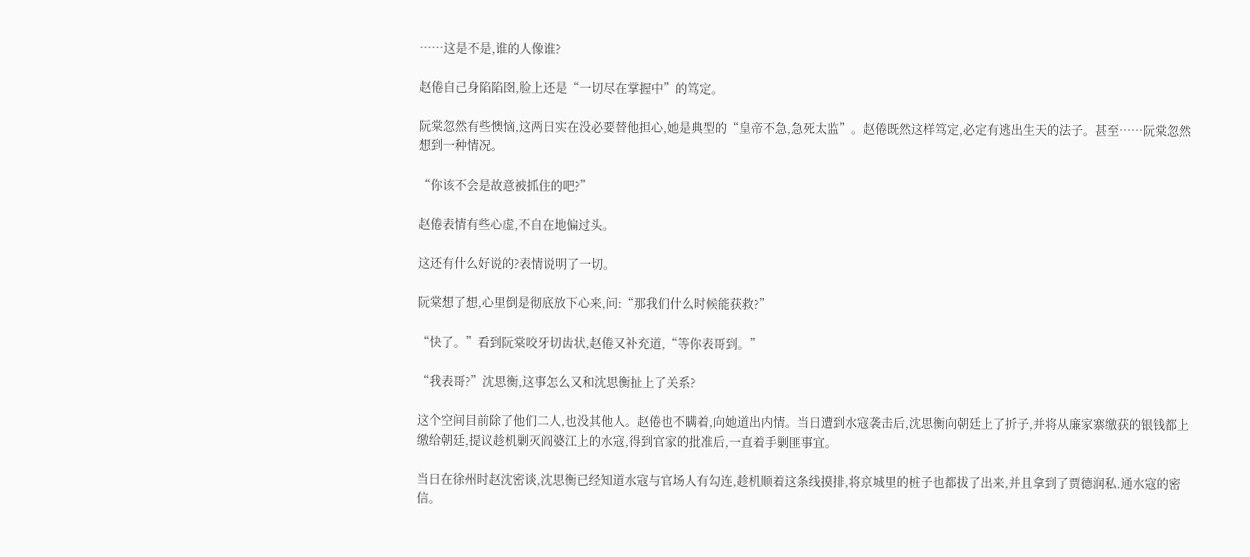……这是不是,谁的人像谁?

赵倦自己身陷陷囹,脸上还是“一切尽在掌握中”的笃定。

阮棠忽然有些懊恼,这两日实在没必要替他担心,她是典型的“皇帝不急,急死太监”。赵倦既然这样笃定,必定有逃出生天的法子。甚至……阮棠忽然想到一种情况。

“你该不会是故意被抓住的吧?”

赵倦表情有些心虚,不自在地偏过头。

这还有什么好说的?表情说明了一切。

阮棠想了想,心里倒是彻底放下心来,问:“那我们什么时候能获救?”

“快了。”看到阮棠咬牙切齿状,赵倦又补充道,“等你表哥到。”

“我表哥?”沈思衡,这事怎么又和沈思衡扯上了关系?

这个空间目前除了他们二人,也没其他人。赵倦也不瞒着,向她道出内情。当日遭到水寇袭击后,沈思衡向朝廷上了折子,并将从廉家寨缴获的银钱都上缴给朝廷,提议趁机剿灭阎婆江上的水寇,得到官家的批准后,一直着手剿匪事宜。

当日在徐州时赵沈密谈,沈思衡已经知道水寇与官场人有勾连,趁机顺着这条线摸排,将京城里的桩子也都拔了出来,并且拿到了贾德润私.通水寇的密信。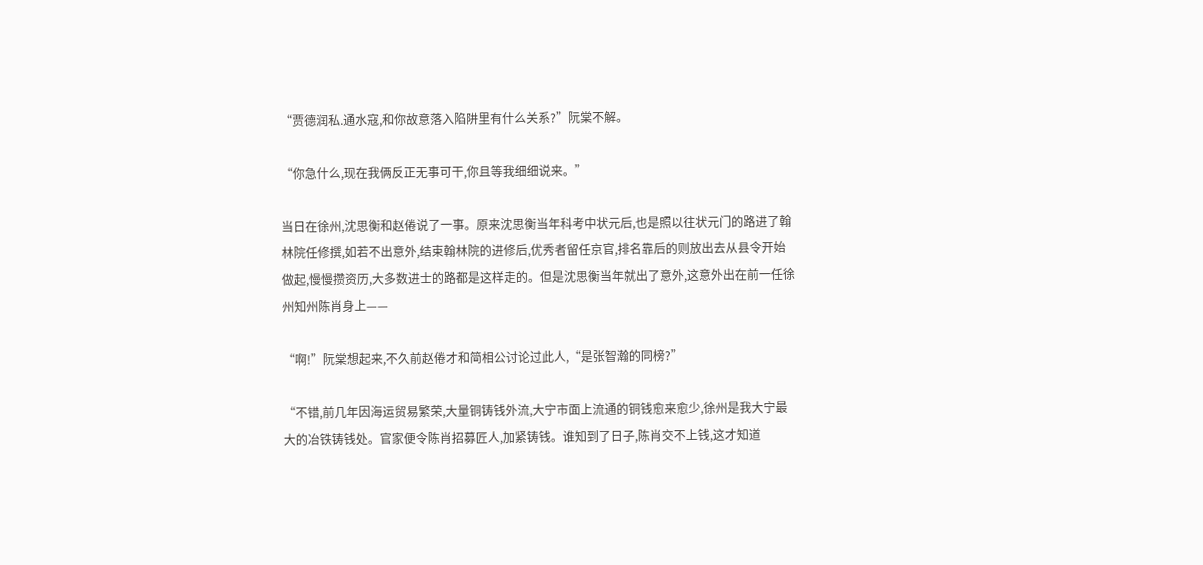“贾德润私.通水寇,和你故意落入陷阱里有什么关系?”阮棠不解。

“你急什么,现在我俩反正无事可干,你且等我细细说来。”

当日在徐州,沈思衡和赵倦说了一事。原来沈思衡当年科考中状元后,也是照以往状元门的路进了翰林院任修撰,如若不出意外,结束翰林院的进修后,优秀者留任京官,排名靠后的则放出去从县令开始做起,慢慢攒资历,大多数进士的路都是这样走的。但是沈思衡当年就出了意外,这意外出在前一任徐州知州陈肖身上——

“啊!”阮棠想起来,不久前赵倦才和简相公讨论过此人,“是张智瀚的同榜?”

“不错,前几年因海运贸易繁荣,大量铜铸钱外流,大宁市面上流通的铜钱愈来愈少,徐州是我大宁最大的冶铁铸钱处。官家便令陈肖招募匠人,加紧铸钱。谁知到了日子,陈肖交不上钱,这才知道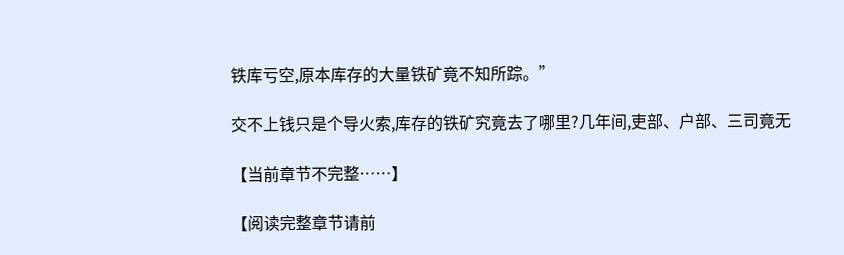铁库亏空,原本库存的大量铁矿竟不知所踪。”

交不上钱只是个导火索,库存的铁矿究竟去了哪里?几年间,吏部、户部、三司竟无

【当前章节不完整……】

【阅读完整章节请前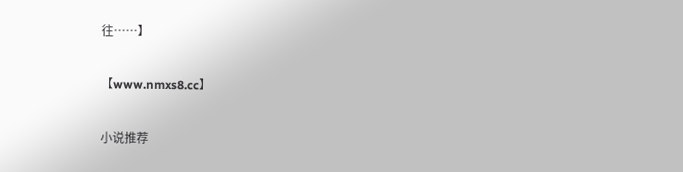往……】

【www.nmxs8.cc】

小说推荐